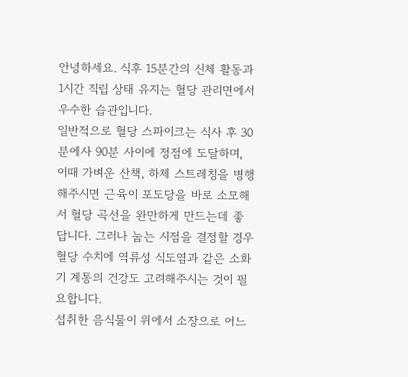안녕하세요. 식후 15분간의 신체 활동과 1시간 직립 상태 유지는 혈당 관리면에서 우수한 습관입니다.
일반적으로 혈당 스파이크는 식사 후 30분에사 90분 사이에 정점에 도달하며, 이때 가벼운 산책, 하체 스트레칭을 병행해주시면 근육이 포도당을 바로 소모해서 혈당 곡선을 완만하게 만드는데 좋답니다. 그러나 눕는 시점을 결정할 경우 혈당 수치에 역류성 식도염과 같은 소화기 계통의 건강도 고려해주시는 것이 필요합니다.
섭취한 음식물이 위에서 소장으로 어느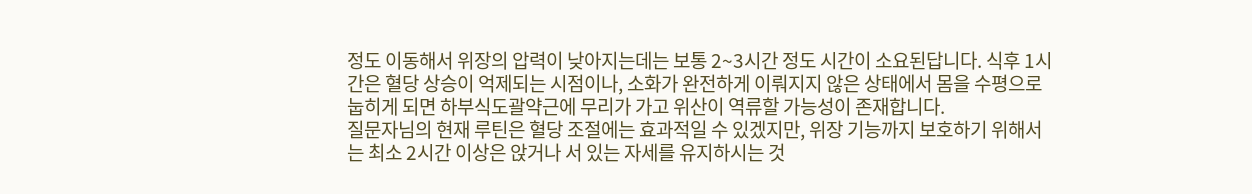정도 이동해서 위장의 압력이 낮아지는데는 보통 2~3시간 정도 시간이 소요된답니다. 식후 1시간은 혈당 상승이 억제되는 시점이나, 소화가 완전하게 이뤄지지 않은 상태에서 몸을 수평으로 눕히게 되면 하부식도괄약근에 무리가 가고 위산이 역류할 가능성이 존재합니다.
질문자님의 현재 루틴은 혈당 조절에는 효과적일 수 있겠지만, 위장 기능까지 보호하기 위해서는 최소 2시간 이상은 앉거나 서 있는 자세를 유지하시는 것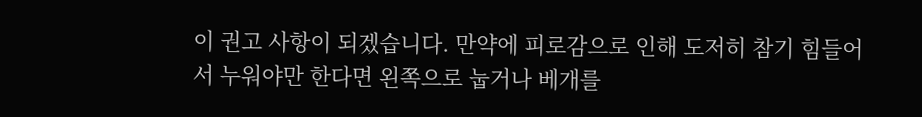이 권고 사항이 되겠습니다. 만약에 피로감으로 인해 도저히 참기 힘들어서 누워야만 한다면 왼쪽으로 눕거나 베개를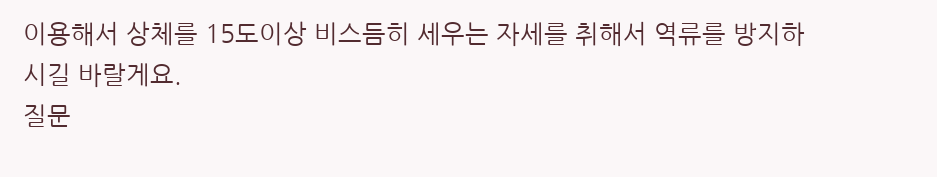이용해서 상체를 15도이상 비스듬히 세우는 자세를 취해서 역류를 방지하시길 바랄게요.
질문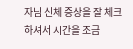자님 신체 증상을 잘 체크하셔서 시간을 조금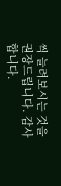씩 늘려보시는 것을 권장드립니다. 감사합니다.